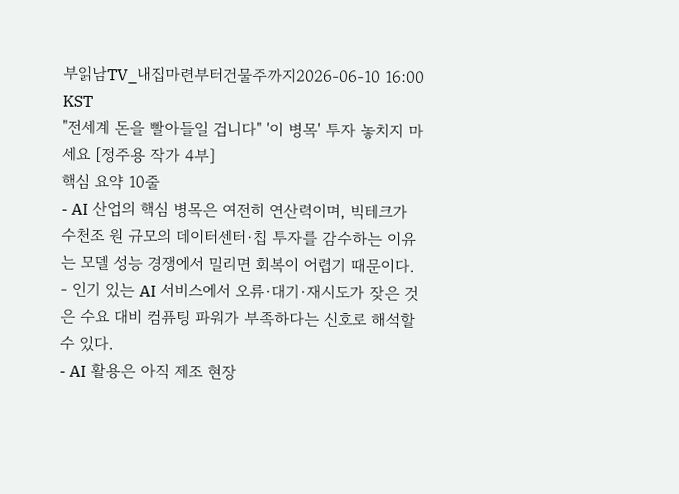부읽남TV_내집마련부터건물주까지2026-06-10 16:00 KST
"전세계 돈을 빨아들일 겁니다" '이 병목' 투자 놓치지 마세요 [정주용 작가 4부]
핵심 요약 10줄
- AI 산업의 핵심 병목은 여전히 연산력이며, 빅테크가 수천조 원 규모의 데이터센터·칩 투자를 감수하는 이유는 모델 성능 경쟁에서 밀리면 회복이 어렵기 때문이다.
- 인기 있는 AI 서비스에서 오류·대기·재시도가 잦은 것은 수요 대비 컴퓨팅 파워가 부족하다는 신호로 해석할 수 있다.
- AI 활용은 아직 제조 현장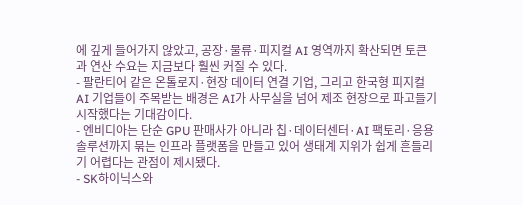에 깊게 들어가지 않았고, 공장·물류·피지컬 AI 영역까지 확산되면 토큰과 연산 수요는 지금보다 훨씬 커질 수 있다.
- 팔란티어 같은 온톨로지·현장 데이터 연결 기업, 그리고 한국형 피지컬 AI 기업들이 주목받는 배경은 AI가 사무실을 넘어 제조 현장으로 파고들기 시작했다는 기대감이다.
- 엔비디아는 단순 GPU 판매사가 아니라 칩·데이터센터·AI 팩토리·응용 솔루션까지 묶는 인프라 플랫폼을 만들고 있어 생태계 지위가 쉽게 흔들리기 어렵다는 관점이 제시됐다.
- SK하이닉스와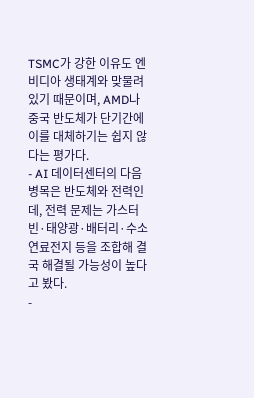TSMC가 강한 이유도 엔비디아 생태계와 맞물려 있기 때문이며, AMD나 중국 반도체가 단기간에 이를 대체하기는 쉽지 않다는 평가다.
- AI 데이터센터의 다음 병목은 반도체와 전력인데, 전력 문제는 가스터빈·태양광·배터리·수소연료전지 등을 조합해 결국 해결될 가능성이 높다고 봤다.
-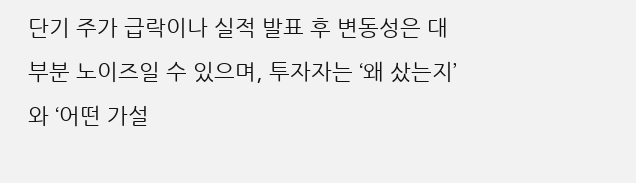단기 주가 급락이나 실적 발표 후 변동성은 대부분 노이즈일 수 있으며, 투자자는 ‘왜 샀는지’와 ‘어떤 가설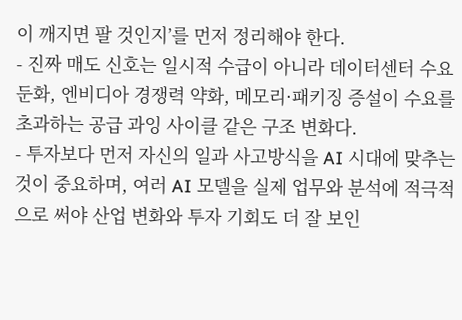이 깨지면 팔 것인지’를 먼저 정리해야 한다.
- 진짜 매도 신호는 일시적 수급이 아니라 데이터센터 수요 둔화, 엔비디아 경쟁력 약화, 메모리·패키징 증설이 수요를 초과하는 공급 과잉 사이클 같은 구조 변화다.
- 투자보다 먼저 자신의 일과 사고방식을 AI 시대에 맞추는 것이 중요하며, 여러 AI 모델을 실제 업무와 분석에 적극적으로 써야 산업 변화와 투자 기회도 더 잘 보인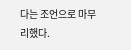다는 조언으로 마무리했다.